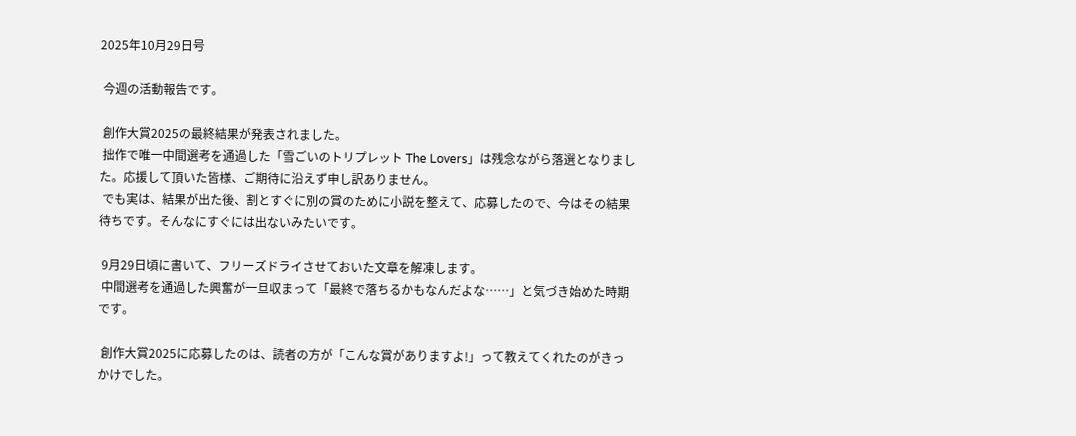2025年10月29日号

 今週の活動報告です。

 創作大賞2025の最終結果が発表されました。
 拙作で唯一中間選考を通過した「雪ごいのトリプレット The Lovers」は残念ながら落選となりました。応援して頂いた皆様、ご期待に沿えず申し訳ありません。
 でも実は、結果が出た後、割とすぐに別の賞のために小説を整えて、応募したので、今はその結果待ちです。そんなにすぐには出ないみたいです。

 9月29日頃に書いて、フリーズドライさせておいた文章を解凍します。
 中間選考を通過した興奮が一旦収まって「最終で落ちるかもなんだよな……」と気づき始めた時期です。

 創作大賞2025に応募したのは、読者の方が「こんな賞がありますよ!」って教えてくれたのがきっかけでした。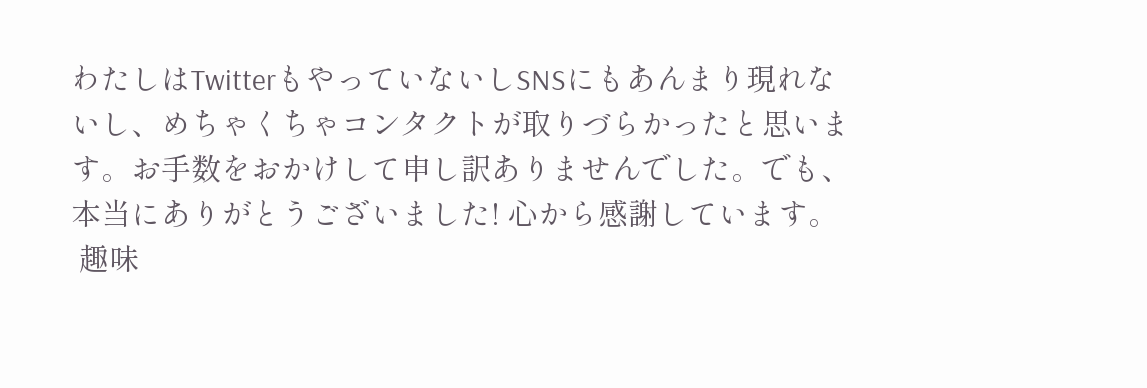わたしはTwitterもやっていないしSNSにもあんまり現れないし、めちゃくちゃコンタクトが取りづらかったと思います。お手数をおかけして申し訳ありませんでした。でも、本当にありがとうございました! 心から感謝しています。
 趣味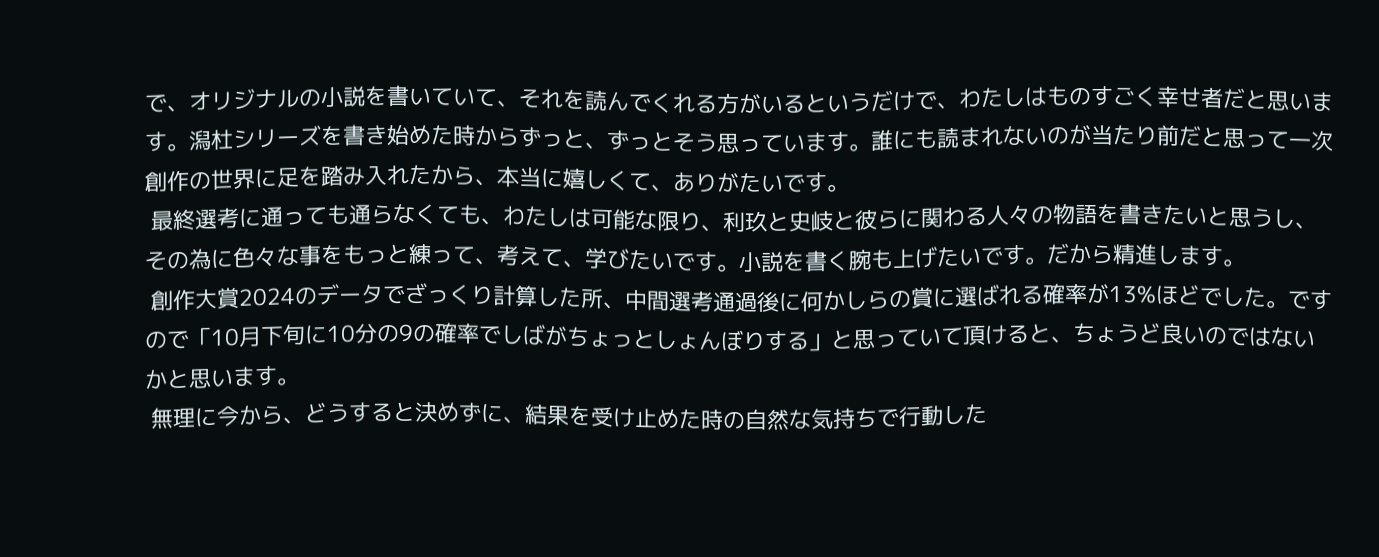で、オリジナルの小説を書いていて、それを読んでくれる方がいるというだけで、わたしはものすごく幸せ者だと思います。潟杜シリーズを書き始めた時からずっと、ずっとそう思っています。誰にも読まれないのが当たり前だと思って一次創作の世界に足を踏み入れたから、本当に嬉しくて、ありがたいです。
 最終選考に通っても通らなくても、わたしは可能な限り、利玖と史岐と彼らに関わる人々の物語を書きたいと思うし、その為に色々な事をもっと練って、考えて、学びたいです。小説を書く腕も上げたいです。だから精進します。
 創作大賞2024のデータでざっくり計算した所、中間選考通過後に何かしらの賞に選ばれる確率が13%ほどでした。ですので「10月下旬に10分の9の確率でしばがちょっとしょんぼりする」と思っていて頂けると、ちょうど良いのではないかと思います。
 無理に今から、どうすると決めずに、結果を受け止めた時の自然な気持ちで行動した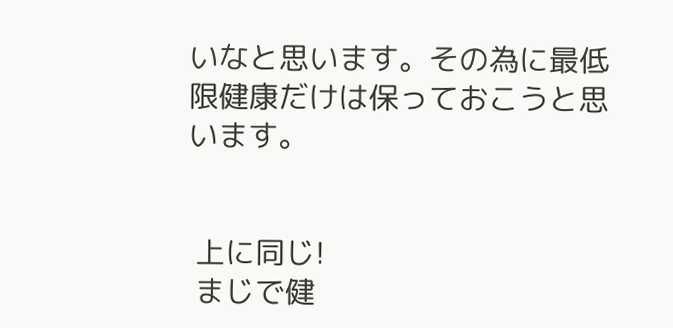いなと思います。その為に最低限健康だけは保っておこうと思います。


 上に同じ!
 まじで健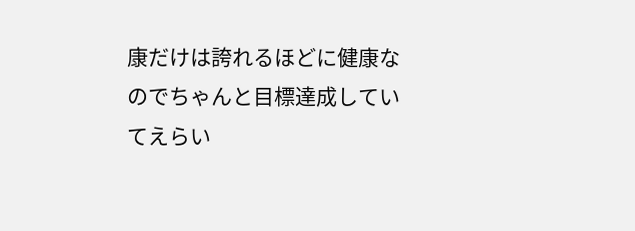康だけは誇れるほどに健康なのでちゃんと目標達成していてえらい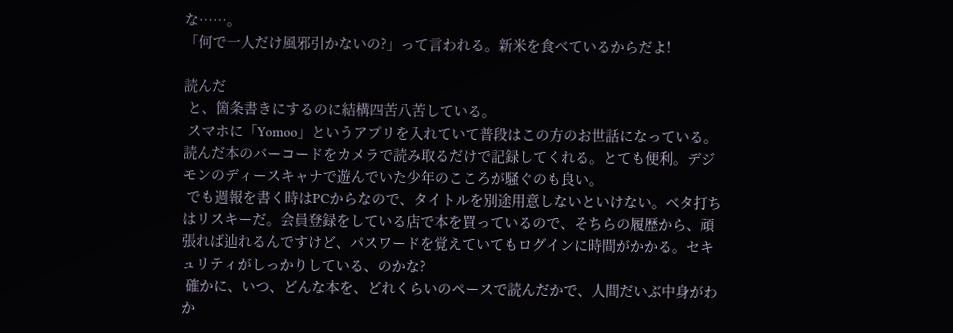な……。
「何で一人だけ風邪引かないの?」って言われる。新米を食べているからだよ!

読んだ
 と、箇条書きにするのに結構四苦八苦している。
 スマホに「Yomoo」というアプリを入れていて普段はこの方のお世話になっている。読んだ本のバーコードをカメラで読み取るだけで記録してくれる。とても便利。デジモンのディースキャナで遊んでいた少年のこころが騒ぐのも良い。
 でも週報を書く時はPCからなので、タイトルを別途用意しないといけない。ベタ打ちはリスキーだ。会員登録をしている店で本を買っているので、そちらの履歴から、頑張れば辿れるんですけど、パスワードを覚えていてもログインに時間がかかる。セキュリティがしっかりしている、のかな?
 確かに、いつ、どんな本を、どれくらいのペースで読んだかで、人間だいぶ中身がわか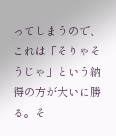ってしまうので、これは「そりゃそうじゃ」という納得の方が大いに勝る。そ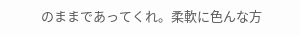のままであってくれ。柔軟に色んな方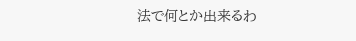法で何とか出来るわ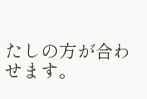たしの方が合わせます。